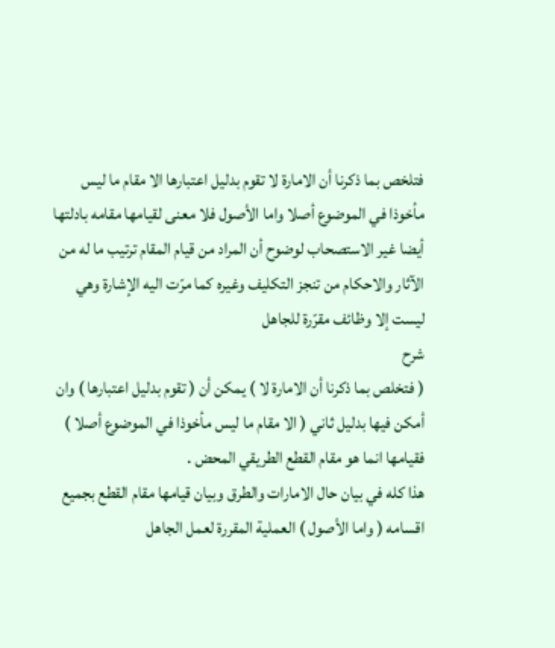فتلخص بما ذكرنا أن الامارة لا تقوم بدليل اعتبارها الا مقام ما ليس مأخوذا في الموضوع أصلا واما الأصول فلا معنى لقيامها مقامه بادلتها أيضا غير الاستصحاب لوضوح أن المراد من قيام المقام ترتيب ما له من الآثار والاحكام من تنجز التكليف وغيره كما مرّت اليه الإشارة وهي ليست إلا وظائف مقرّرة للجاهل
شرح
( فتخلص بما ذكرنا أن الامارة لا ) يمكن أن ( تقوم بدليل اعتبارها ) وان أمكن فيها بدليل ثاني ( الا مقام ما ليس مأخوذا في الموضوع أصلا ) فقيامها انما هو مقام القطع الطريقي المحض .
هذا كله في بيان حال الامارات والطرق وبيان قيامها مقام القطع بجميع اقسامه ( واما الأصول ) العملية المقررة لعمل الجاهل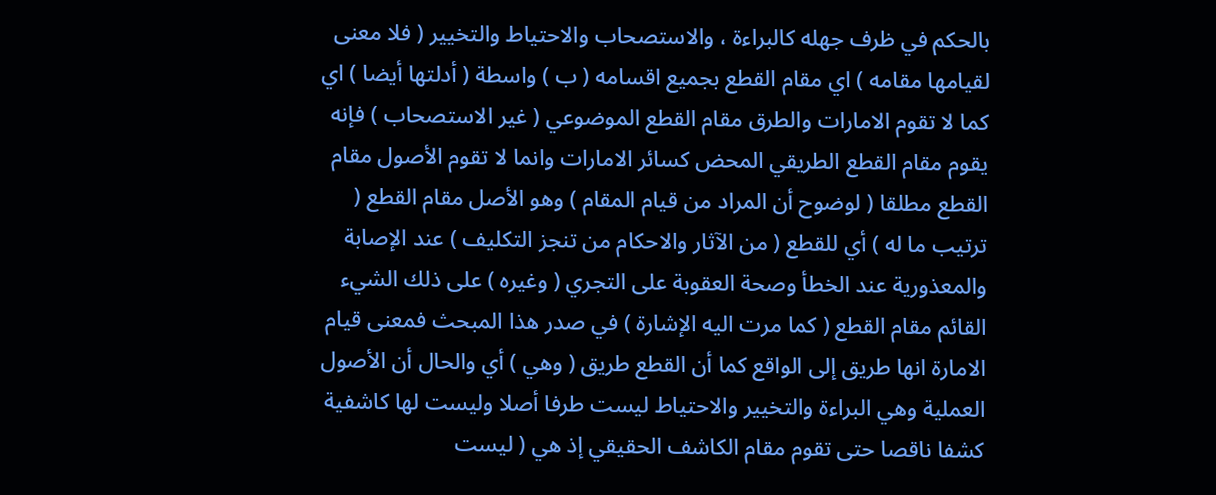بالحكم في ظرف جهله كالبراءة ، والاستصحاب والاحتياط والتخيير ( فلا معنى لقيامها مقامه ) اي مقام القطع بجميع اقسامه ( ب ) واسطة ( أدلتها أيضا ) اي كما لا تقوم الامارات والطرق مقام القطع الموضوعي ( غير الاستصحاب ) فإنه يقوم مقام القطع الطريقي المحض كسائر الامارات وانما لا تقوم الأصول مقام القطع مطلقا ( لوضوح أن المراد من قيام المقام ) وهو الأصل مقام القطع ( ترتيب ما له ) أي للقطع ( من الآثار والاحكام من تنجز التكليف ) عند الإصابة والمعذورية عند الخطأ وصحة العقوبة على التجري ( وغيره ) على ذلك الشيء القائم مقام القطع ( كما مرت اليه الإشارة ) في صدر هذا المبحث فمعنى قيام الامارة انها طريق إلى الواقع كما أن القطع طريق ( وهي ) أي والحال أن الأصول العملية وهي البراءة والتخيير والاحتياط ليست طرفا أصلا وليست لها كاشفية كشفا ناقصا حتى تقوم مقام الكاشف الحقيقي إذ هي ( ليست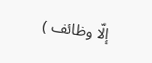إلّا وظائف )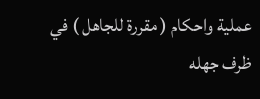عملية واحكام ( مقررة للجاهل ) في ظرف جهله